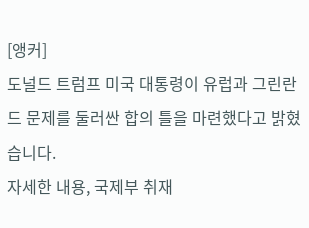[앵커]
도널드 트럼프 미국 대통령이 유럽과 그린란드 문제를 둘러싼 합의 틀을 마련했다고 밝혔습니다.
자세한 내용, 국제부 취재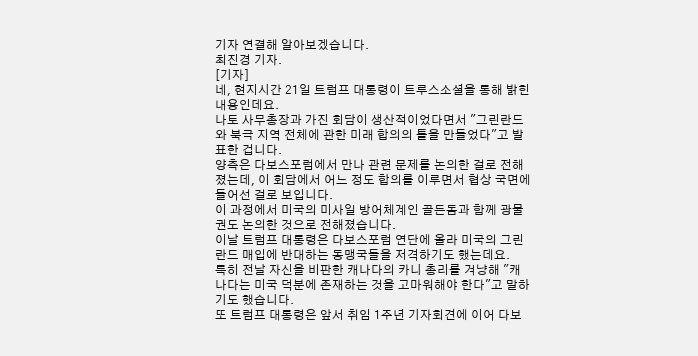기자 연결해 알아보겠습니다.
최진경 기자.
[기자]
네, 현지시간 21일 트럼프 대통령이 트루스소셜을 통해 밝힌 내용인데요.
나토 사무총장과 가진 회담이 생산적이었다면서 "그린란드와 북극 지역 전체에 관한 미래 합의의 틀을 만들었다"고 발표한 겁니다.
양측은 다보스포럼에서 만나 관련 문제를 논의한 걸로 전해졌는데, 이 회담에서 어느 정도 합의를 이루면서 협상 국면에 들어선 걸로 보입니다.
이 과정에서 미국의 미사일 방어체계인 골든돔과 함께 광물권도 논의한 것으로 전해졌습니다.
이날 트럼프 대통령은 다보스포럼 연단에 올라 미국의 그린란드 매입에 반대하는 동맹국들을 저격하기도 했는데요.
특히 전날 자신을 비판한 캐나다의 카니 총리를 겨냥해 "캐나다는 미국 덕분에 존재하는 것을 고마워해야 한다"고 말하기도 했습니다.
또 트럼프 대통령은 앞서 취임 1주년 기자회견에 이어 다보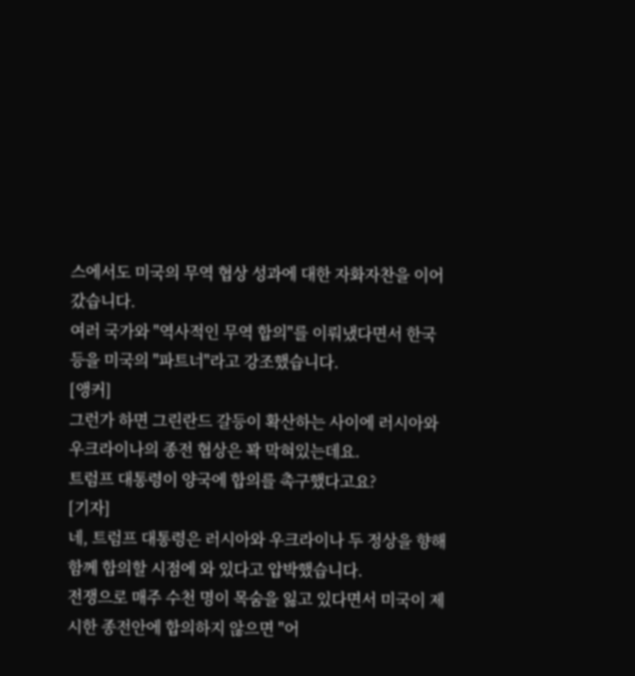스에서도 미국의 무역 협상 성과에 대한 자화자찬을 이어갔습니다.
여러 국가와 "역사적인 무역 합의"를 이뤄냈다면서 한국 등을 미국의 "파트너"라고 강조했습니다.
[앵커]
그런가 하면 그린란드 갈등이 확산하는 사이에 러시아와 우크라이나의 종전 협상은 꽉 막혀있는데요.
트럼프 대통령이 양국에 합의를 촉구했다고요?
[기자]
네, 트럼프 대통령은 러시아와 우크라이나 두 정상을 향해 함께 합의할 시점에 와 있다고 압박했습니다.
전쟁으로 매주 수천 명이 목숨을 잃고 있다면서 미국이 제시한 종전안에 합의하지 않으면 "어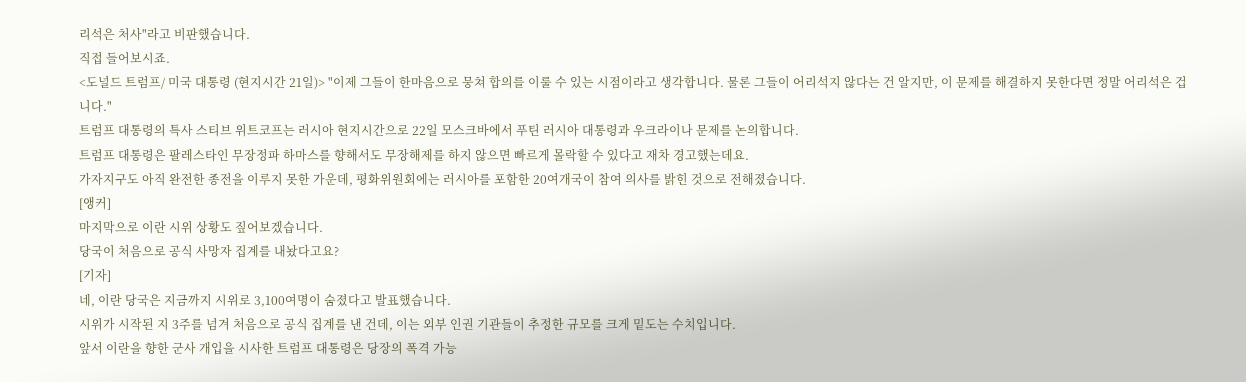리석은 처사"라고 비판했습니다.
직접 들어보시죠.
<도널드 트럼프/ 미국 대통령 (현지시간 21일)> "이제 그들이 한마음으로 뭉쳐 합의를 이룰 수 있는 시점이라고 생각합니다. 물론 그들이 어리석지 않다는 건 알지만, 이 문제를 해결하지 못한다면 정말 어리석은 겁니다."
트럼프 대통령의 특사 스티브 위트코프는 러시아 현지시간으로 22일 모스크바에서 푸틴 러시아 대통령과 우크라이나 문제를 논의합니다.
트럼프 대통령은 팔레스타인 무장정파 하마스를 향해서도 무장해제를 하지 않으면 빠르게 몰락할 수 있다고 재차 경고했는데요.
가자지구도 아직 완전한 종전을 이루지 못한 가운데, 평화위원회에는 러시아를 포함한 20여개국이 참여 의사를 밝힌 것으로 전해졌습니다.
[앵커]
마지막으로 이란 시위 상황도 짚어보겠습니다.
당국이 처음으로 공식 사망자 집계를 내놨다고요?
[기자]
네, 이란 당국은 지금까지 시위로 3,100여명이 숨졌다고 발표했습니다.
시위가 시작된 지 3주를 넘겨 처음으로 공식 집계를 낸 건데, 이는 외부 인권 기관들이 추정한 규모를 크게 밑도는 수치입니다.
앞서 이란을 향한 군사 개입을 시사한 트럼프 대통령은 당장의 폭격 가능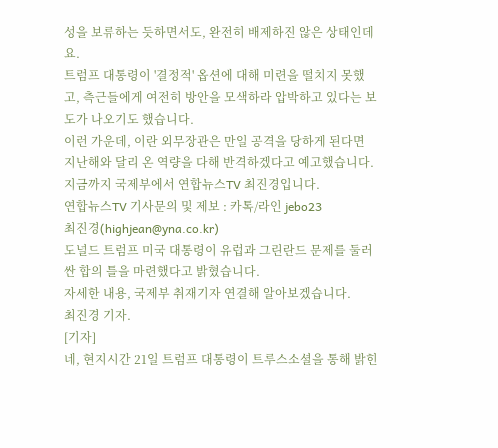성을 보류하는 듯하면서도, 완전히 배제하진 않은 상태인데요.
트럼프 대통령이 '결정적' 옵션에 대해 미련을 떨치지 못했고, 측근들에게 여전히 방안을 모색하라 압박하고 있다는 보도가 나오기도 했습니다.
이런 가운데, 이란 외무장관은 만일 공격을 당하게 된다면 지난해와 달리 온 역량을 다해 반격하겠다고 예고했습니다.
지금까지 국제부에서 연합뉴스TV 최진경입니다.
연합뉴스TV 기사문의 및 제보 : 카톡/라인 jebo23
최진경(highjean@yna.co.kr)
도널드 트럼프 미국 대통령이 유럽과 그린란드 문제를 둘러싼 합의 틀을 마련했다고 밝혔습니다.
자세한 내용, 국제부 취재기자 연결해 알아보겠습니다.
최진경 기자.
[기자]
네, 현지시간 21일 트럼프 대통령이 트루스소셜을 통해 밝힌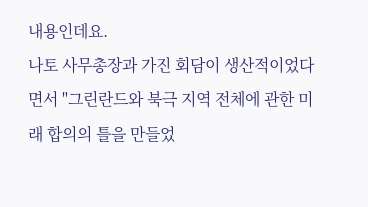내용인데요.
나토 사무총장과 가진 회담이 생산적이었다면서 "그린란드와 북극 지역 전체에 관한 미래 합의의 틀을 만들었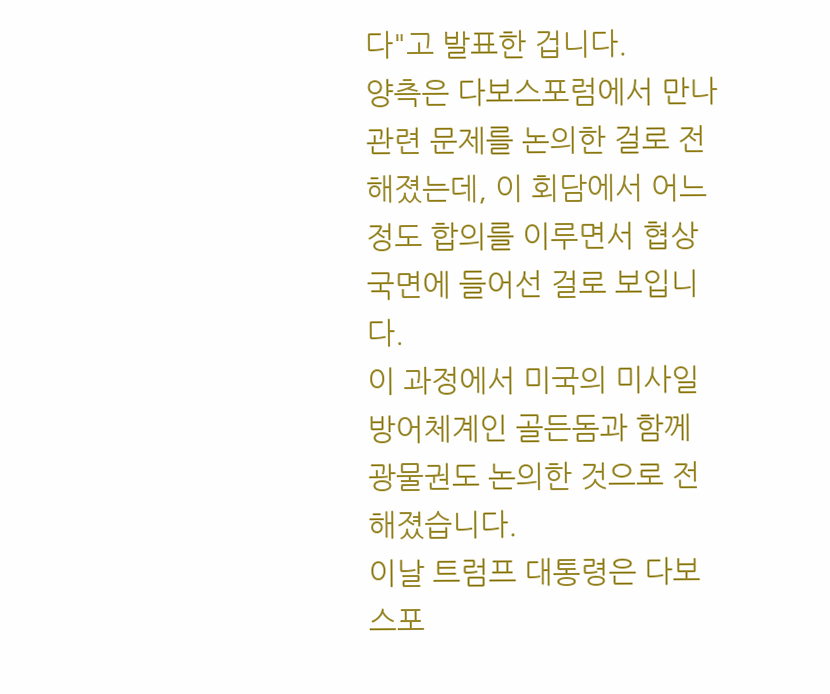다"고 발표한 겁니다.
양측은 다보스포럼에서 만나 관련 문제를 논의한 걸로 전해졌는데, 이 회담에서 어느 정도 합의를 이루면서 협상 국면에 들어선 걸로 보입니다.
이 과정에서 미국의 미사일 방어체계인 골든돔과 함께 광물권도 논의한 것으로 전해졌습니다.
이날 트럼프 대통령은 다보스포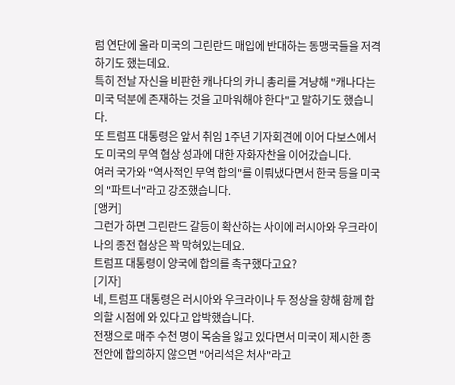럼 연단에 올라 미국의 그린란드 매입에 반대하는 동맹국들을 저격하기도 했는데요.
특히 전날 자신을 비판한 캐나다의 카니 총리를 겨냥해 "캐나다는 미국 덕분에 존재하는 것을 고마워해야 한다"고 말하기도 했습니다.
또 트럼프 대통령은 앞서 취임 1주년 기자회견에 이어 다보스에서도 미국의 무역 협상 성과에 대한 자화자찬을 이어갔습니다.
여러 국가와 "역사적인 무역 합의"를 이뤄냈다면서 한국 등을 미국의 "파트너"라고 강조했습니다.
[앵커]
그런가 하면 그린란드 갈등이 확산하는 사이에 러시아와 우크라이나의 종전 협상은 꽉 막혀있는데요.
트럼프 대통령이 양국에 합의를 촉구했다고요?
[기자]
네, 트럼프 대통령은 러시아와 우크라이나 두 정상을 향해 함께 합의할 시점에 와 있다고 압박했습니다.
전쟁으로 매주 수천 명이 목숨을 잃고 있다면서 미국이 제시한 종전안에 합의하지 않으면 "어리석은 처사"라고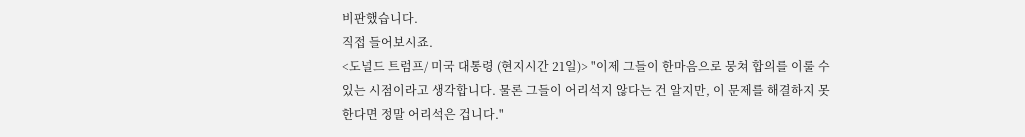비판했습니다.
직접 들어보시죠.
<도널드 트럼프/ 미국 대통령 (현지시간 21일)> "이제 그들이 한마음으로 뭉쳐 합의를 이룰 수 있는 시점이라고 생각합니다. 물론 그들이 어리석지 않다는 건 알지만, 이 문제를 해결하지 못한다면 정말 어리석은 겁니다."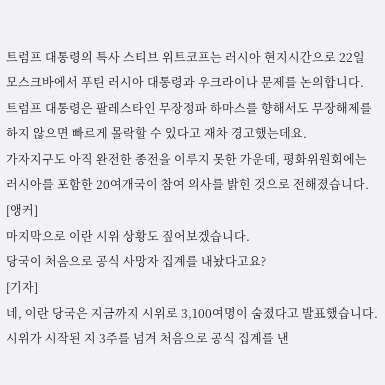트럼프 대통령의 특사 스티브 위트코프는 러시아 현지시간으로 22일 모스크바에서 푸틴 러시아 대통령과 우크라이나 문제를 논의합니다.
트럼프 대통령은 팔레스타인 무장정파 하마스를 향해서도 무장해제를 하지 않으면 빠르게 몰락할 수 있다고 재차 경고했는데요.
가자지구도 아직 완전한 종전을 이루지 못한 가운데, 평화위원회에는 러시아를 포함한 20여개국이 참여 의사를 밝힌 것으로 전해졌습니다.
[앵커]
마지막으로 이란 시위 상황도 짚어보겠습니다.
당국이 처음으로 공식 사망자 집계를 내놨다고요?
[기자]
네, 이란 당국은 지금까지 시위로 3,100여명이 숨졌다고 발표했습니다.
시위가 시작된 지 3주를 넘겨 처음으로 공식 집계를 낸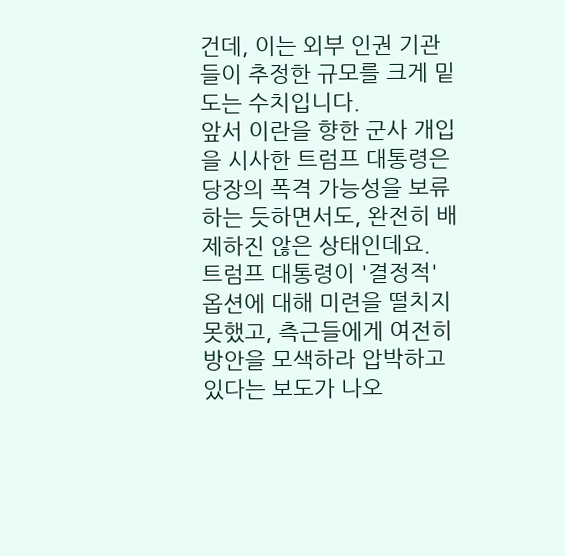건데, 이는 외부 인권 기관들이 추정한 규모를 크게 밑도는 수치입니다.
앞서 이란을 향한 군사 개입을 시사한 트럼프 대통령은 당장의 폭격 가능성을 보류하는 듯하면서도, 완전히 배제하진 않은 상태인데요.
트럼프 대통령이 '결정적' 옵션에 대해 미련을 떨치지 못했고, 측근들에게 여전히 방안을 모색하라 압박하고 있다는 보도가 나오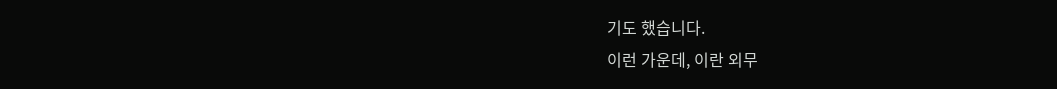기도 했습니다.
이런 가운데, 이란 외무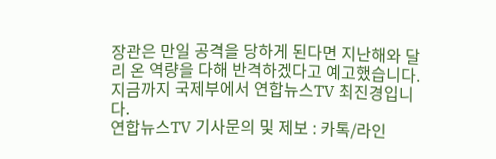장관은 만일 공격을 당하게 된다면 지난해와 달리 온 역량을 다해 반격하겠다고 예고했습니다.
지금까지 국제부에서 연합뉴스TV 최진경입니다.
연합뉴스TV 기사문의 및 제보 : 카톡/라인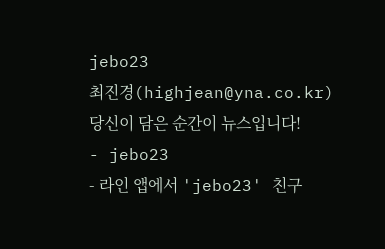jebo23
최진경(highjean@yna.co.kr)
당신이 담은 순간이 뉴스입니다!
- jebo23
- 라인 앱에서 'jebo23' 친구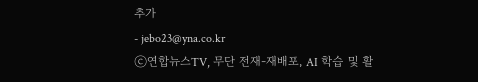추가
- jebo23@yna.co.kr
ⓒ연합뉴스TV, 무단 전재-재배포, AI 학습 및 활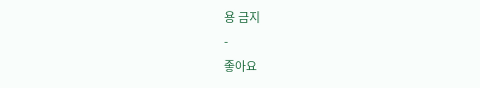용 금지
-
좋아요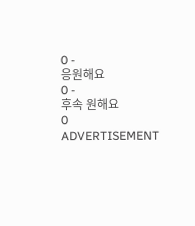0 -
응원해요
0 -
후속 원해요
0
ADVERTISEMENT